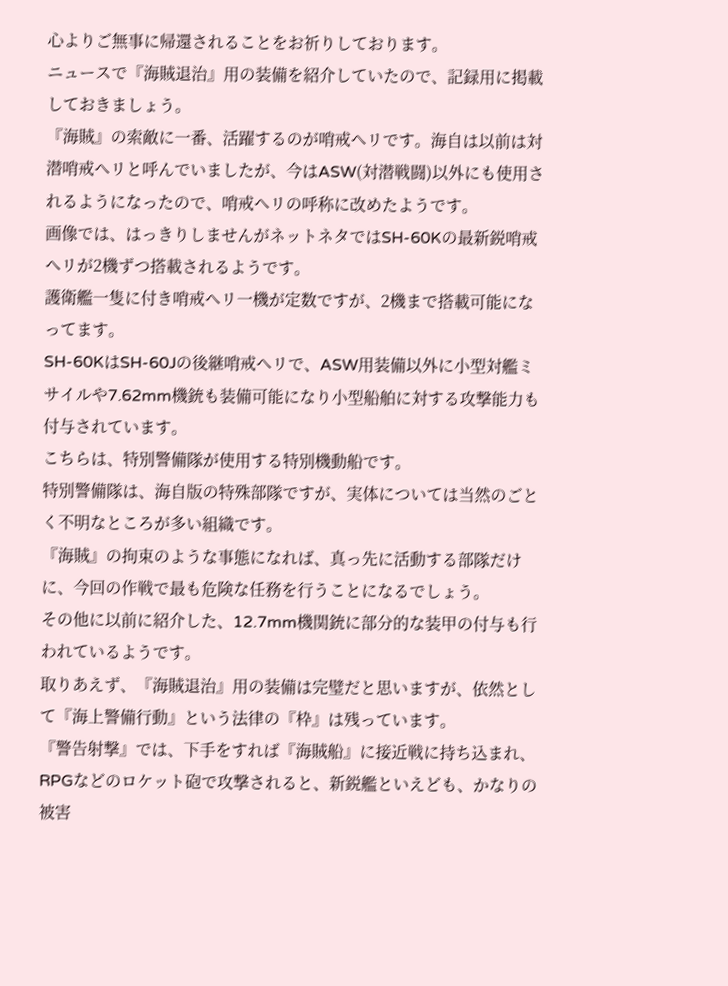心よりご無事に帰還されることをお祈りしております。
ニュースで『海賊退治』用の装備を紹介していたので、記録用に掲載しておきましょう。
『海賊』の索敵に一番、活躍するのが哨戒ヘリです。海自は以前は対潜哨戒ヘリと呼んでいましたが、今はASW(対潜戦闘)以外にも使用されるようになったので、哨戒ヘリの呼称に改めたようです。
画像では、はっきりしませんがネットネタではSH-60Kの最新鋭哨戒ヘリが2機ずつ搭載されるようです。
護衛艦一隻に付き哨戒ヘリ一機が定数ですが、2機まで搭載可能になってます。
SH-60KはSH-60Jの後継哨戒ヘリで、ASW用装備以外に小型対艦ミサイルや7.62mm機銃も装備可能になり小型船舶に対する攻撃能力も付与されています。
こちらは、特別警備隊が使用する特別機動船です。
特別警備隊は、海自版の特殊部隊ですが、実体については当然のごとく不明なところが多い組織です。
『海賊』の拘束のような事態になれば、真っ先に活動する部隊だけに、今回の作戦で最も危険な任務を行うことになるでしょう。
その他に以前に紹介した、12.7mm機関銃に部分的な装甲の付与も行われているようです。
取りあえず、『海賊退治』用の装備は完璧だと思いますが、依然として『海上警備行動』という法律の『枠』は残っています。
『警告射撃』では、下手をすれば『海賊船』に接近戦に持ち込まれ、RPGなどのロケット砲で攻撃されると、新鋭艦といえども、かなりの被害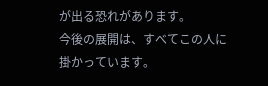が出る恐れがあります。
今後の展開は、すべてこの人に掛かっています。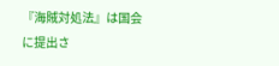『海賊対処法』は国会に提出さ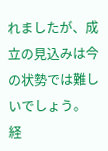れましたが、成立の見込みは今の状勢では難しいでしょう。
経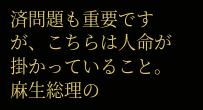済問題も重要ですが、こちらは人命が掛かっていること。麻生総理の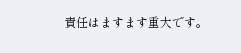責任はますます重大です。